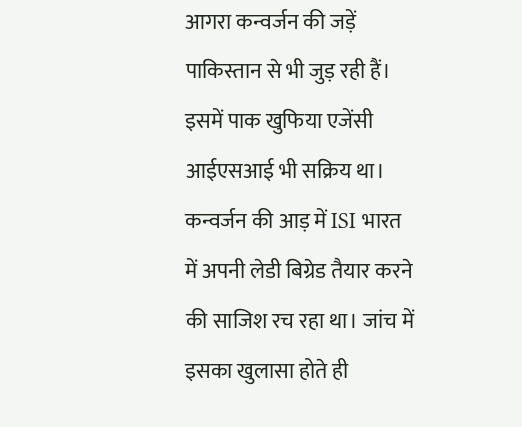आगरा कन्वर्जन की जड़ें पाकिस्तान से भी जुड़ रही हैं। इसमें पाक खुफिया एजेंसी आईएसआई भी सक्रिय था। कन्वर्जन की आड़ में ISI भारत में अपनी लेडी बिग्रेड तैयार करने की साजिश रच रहा था। जांच में इसका खुलासा होते ही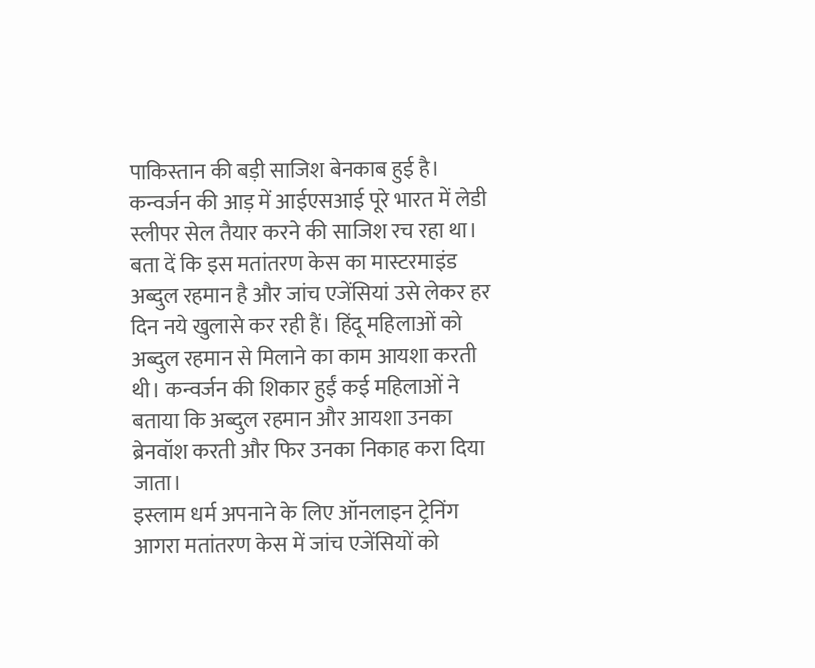पाकिस्तान की बड़ी साजिश बेनकाब हुई है। कन्वर्जन की आड़ में आईएसआई पूरे भारत में लेडी स्लीपर सेल तैयार करने की साजिश रच रहा था। बता दें कि इस मतांतरण केस का मास्टरमाइंड अब्दुल रहमान है और जांच एजेंसियां उसे लेकर हर दिन नये खुलासे कर रही हैं। हिंदू महिलाओं को अब्दुल रहमान से मिलाने का काम आयशा करती थी। कन्वर्जन की शिकार हुईं कई महिलाओं ने बताया कि अब्दुल रहमान और आयशा उनका ब्रेनवॉश करती और फिर उनका निकाह करा दिया जाता।
इस्लाम धर्म अपनाने के लिए ऑनलाइन ट्रेनिंग
आगरा मतांतरण केस में जांच एजेंसियों को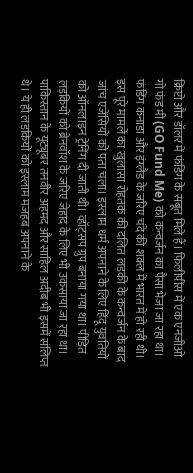क्रिप्टो और डॉलर में फंडिंग के सबूत मिले हैं। फिलीपींस में एक एनजीओ गो फंड मी (GO Fund Me) को कन्वर्जन का पैसा भेजा जा रहा था। फंडिंग कनाडा और इंग्लैड के जरिए चंदे की शक्ल में भारत में हो रही थी। इस पूरे मामले का खुलासा रोहतक की दलित लड़की के कन्वर्जन के बाद जांच एजेंसियों को पता चला। इस्लाम धर्म अपनाने के लिए हिंदू युवतियों को ऑनलाइन ट्रेनिंग दी जाती थी। व्हॉट्सप ग्रुप बनाया गया था। पीड़ित लड़कियों को ब्रेनवॉश के जरिए जेहाद के लिए भी उकसाया जा रहा था। पाकिस्तान के यूट्यूबर तनवीर अहमद और साहिल अदीब भी इसमें संलिप्त थे। ये ही लड़कियों को इस्लाम मजहब अपनाने के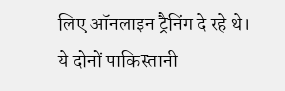लिए ऑनलाइन ट्रैनिंग दे रहे थे।
ये दोनों पाकिस्तानी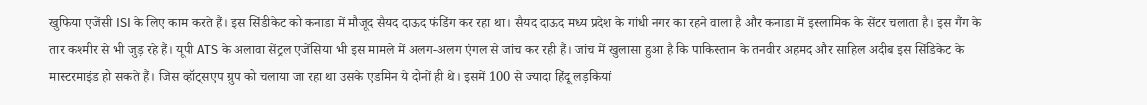खुफिया एजेंसी ISI के लिए काम करते हैं। इस सिंडीकेट को कनाडा में मौजूद सैयद दाऊद फंडिंग कर रहा था। सैयद दाऊद मध्य प्रदेश के गांधी नगर का रहने वाला है और कनाडा में इस्लामिक के सेंटर चलाता है। इस गैंग के तार कश्मीर से भी जुड़ रहे हैं। यूपी ATS के अलावा सेंट्रल एजेंसिया भी इस मामले में अलग-अलग एंगल से जांच कर रही हैं। जांच में खुलासा हुआ है कि पाकिस्तान के तनवीर अहमद और साहिल अदीब इस सिंडिकेट के मास्टरमाइंड हो सकते हैं। जिस व्हॉट्सएप ग्रुप को चलाया जा रहा था उसके एडमिन ये दोनों ही थे। इसमें 100 से ज्यादा हिंदू लड़कियां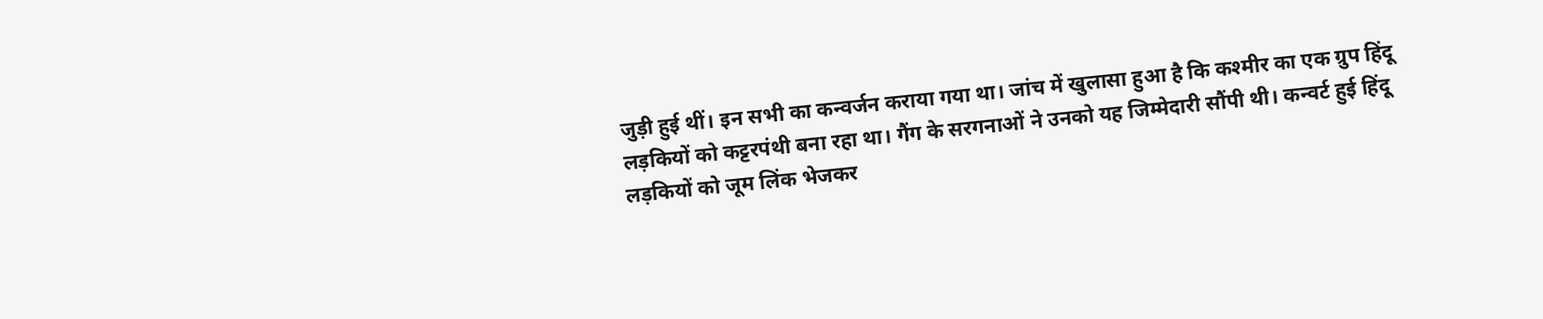जुड़ी हुई थीं। इन सभी का कन्वर्जन कराया गया था। जांच में खुलासा हुआ है कि कश्मीर का एक ग्रुप हिंदू लड़कियों को कट्टरपंथी बना रहा था। गैंग के सरगनाओं ने उनको यह जिम्मेदारी सौंपी थी। कन्वर्ट हुई हिंदू लड़कियों को जूम लिंक भेजकर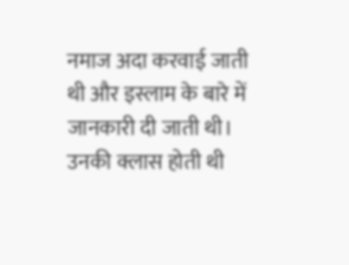नमाज अदा करवाई जाती थी और इस्लाम के बारे में जानकारी दी जाती थी। उनकी क्लास होती थी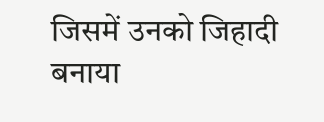जिसमें उनको जिहादी बनाया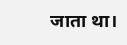जाता था।